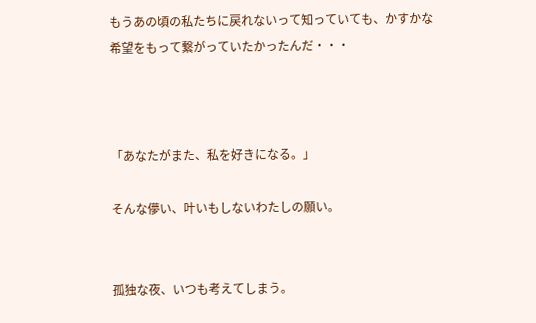もうあの頃の私たちに戻れないって知っていても、かすかな希望をもって繋がっていたかったんだ・・・



「あなたがまた、私を好きになる。」

そんな儚い、叶いもしないわたしの願い。


孤独な夜、いつも考えてしまう。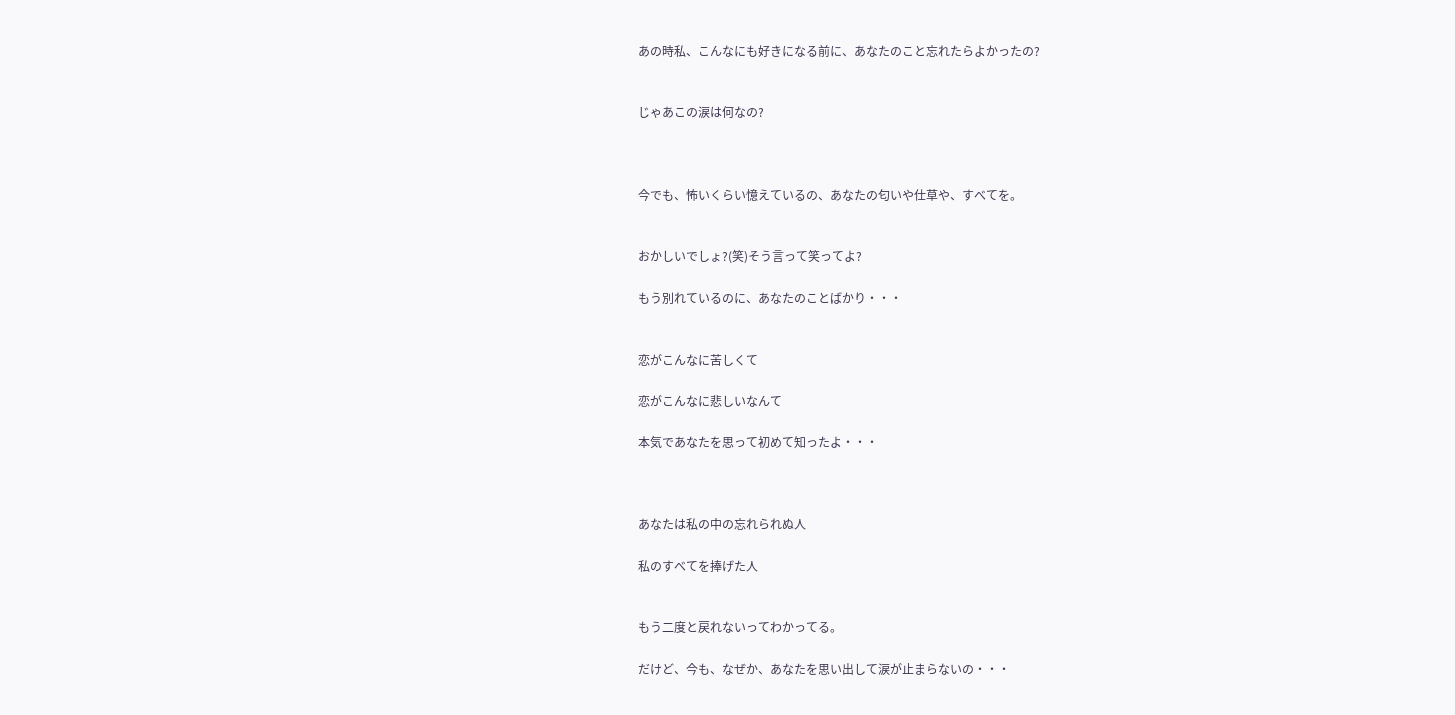あの時私、こんなにも好きになる前に、あなたのこと忘れたらよかったの?


じゃあこの涙は何なの?



今でも、怖いくらい憶えているの、あなたの匂いや仕草や、すべてを。


おかしいでしょ?(笑)そう言って笑ってよ?

もう別れているのに、あなたのことばかり・・・


恋がこんなに苦しくて

恋がこんなに悲しいなんて

本気であなたを思って初めて知ったよ・・・



あなたは私の中の忘れられぬ人

私のすべてを捧げた人


もう二度と戻れないってわかってる。

だけど、今も、なぜか、あなたを思い出して涙が止まらないの・・・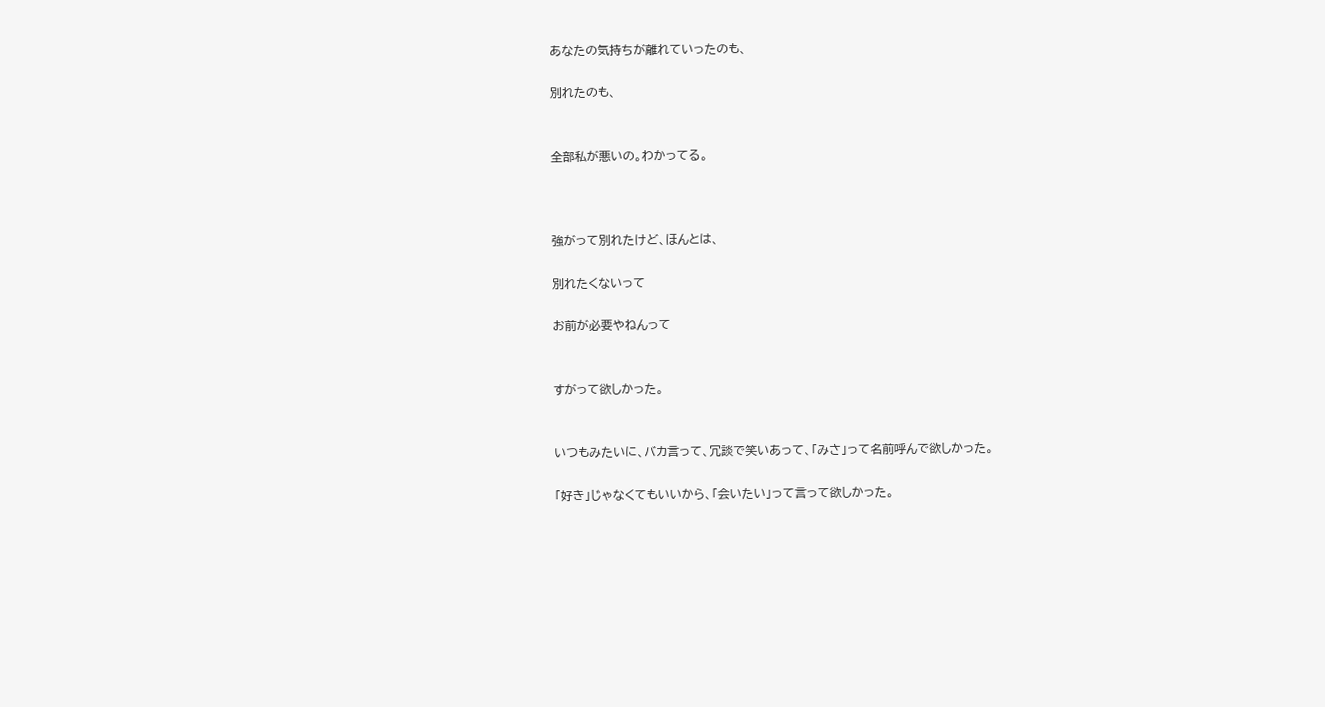あなたの気持ちが離れていったのも、

別れたのも、


全部私が悪いの。わかってる。



強がって別れたけど、ほんとは、

別れたくないって

お前が必要やねんって


すがって欲しかった。


いつもみたいに、バカ言って、冗談で笑いあって、「みさ」って名前呼んで欲しかった。

「好き」じゃなくてもいいから、「会いたい」って言って欲しかった。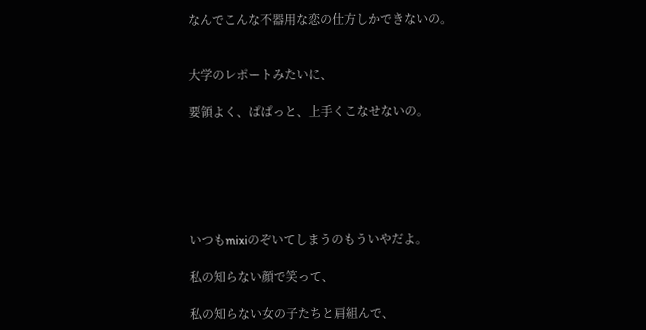なんでこんな不器用な恋の仕方しかできないの。


大学のレポートみたいに、

要領よく、ぱぱっと、上手くこなせないの。






いつもmixiのぞいてしまうのもういやだよ。

私の知らない顔で笑って、

私の知らない女の子たちと肩組んで、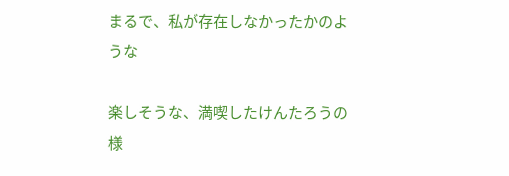まるで、私が存在しなかったかのような

楽しそうな、満喫したけんたろうの様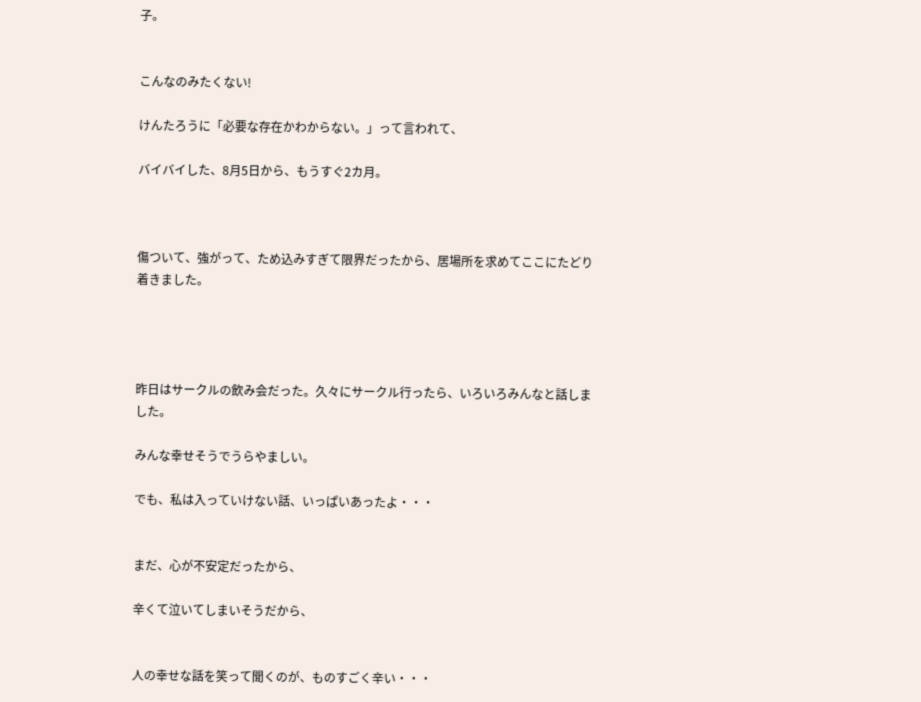子。


こんなのみたくない!

けんたろうに「必要な存在かわからない。」って言われて、

バイバイした、8月5日から、もうすぐ2カ月。



傷ついて、強がって、ため込みすぎて限界だったから、居場所を求めてここにたどり着きました。




昨日はサークルの飲み会だった。久々にサークル行ったら、いろいろみんなと話しました。

みんな幸せそうでうらやましい。

でも、私は入っていけない話、いっぱいあったよ・・・


まだ、心が不安定だったから、

辛くて泣いてしまいそうだから、


人の幸せな話を笑って聞くのが、ものすごく辛い・・・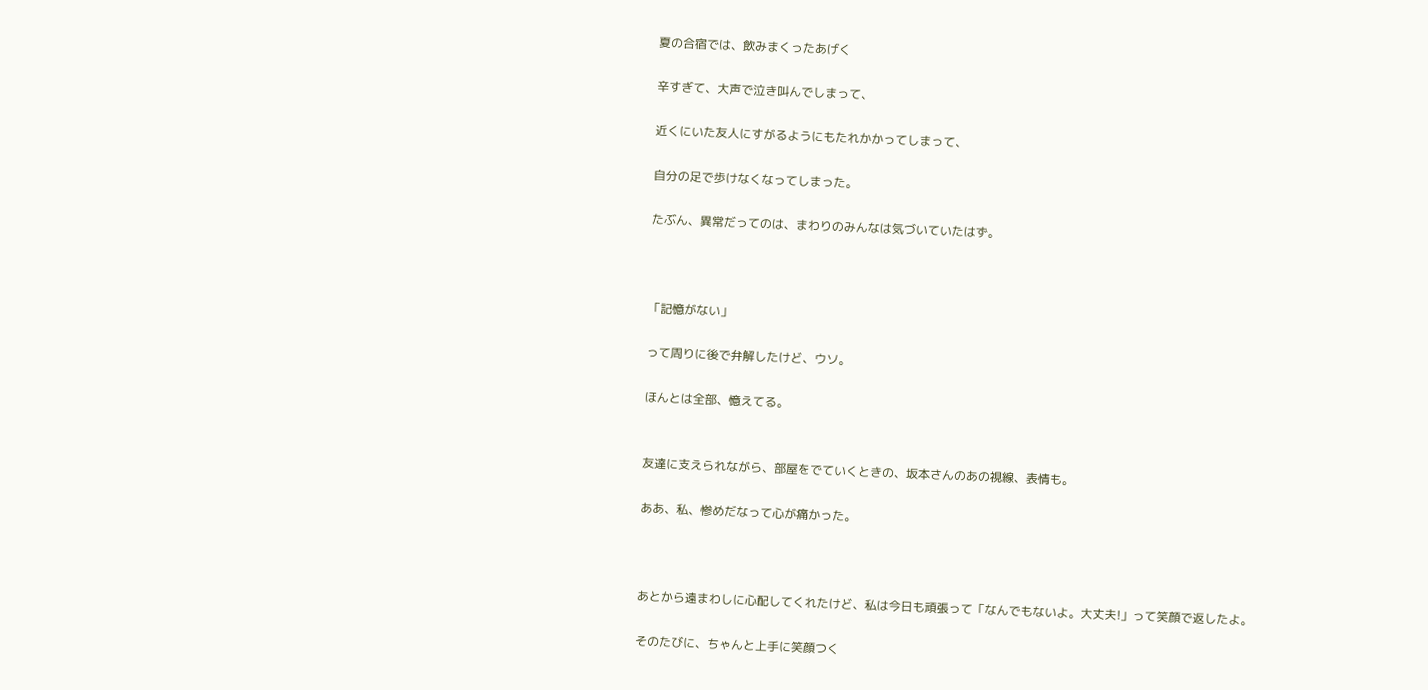夏の合宿では、飲みまくったあげく

辛すぎて、大声で泣き叫んでしまって、

近くにいた友人にすがるようにもたれかかってしまって、

自分の足で歩けなくなってしまった。

たぶん、異常だってのは、まわりのみんなは気づいていたはず。



「記憶がない」

って周りに後で弁解したけど、ウソ。

ほんとは全部、憶えてる。


友達に支えられながら、部屋をでていくときの、坂本さんのあの視線、表情も。

ああ、私、惨めだなって心が痛かった。



あとから遠まわしに心配してくれたけど、私は今日も頑張って「なんでもないよ。大丈夫!」って笑顔で返したよ。

そのたびに、ちゃんと上手に笑顔つく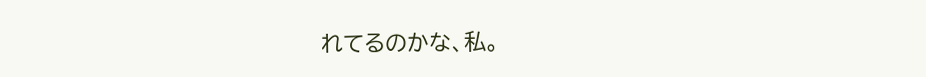れてるのかな、私。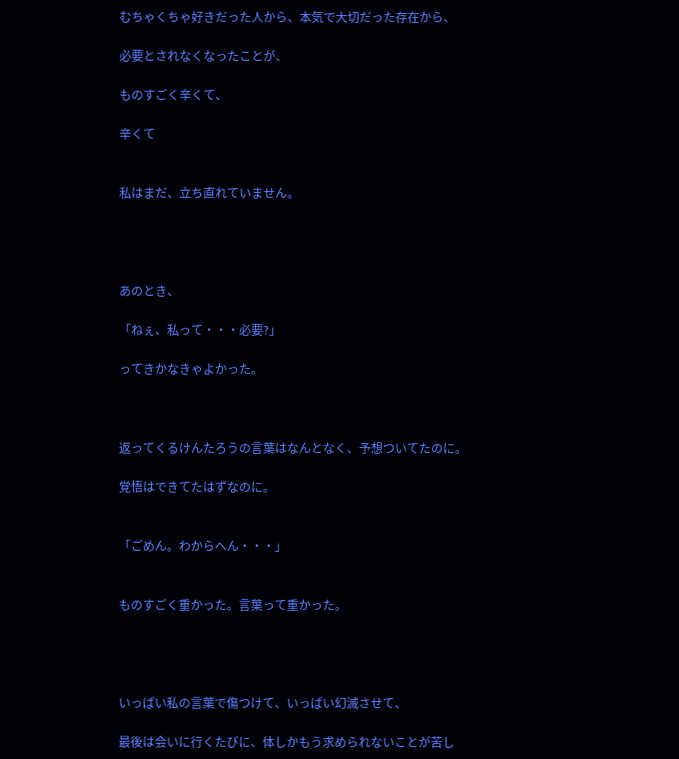むちゃくちゃ好きだった人から、本気で大切だった存在から、

必要とされなくなったことが、

ものすごく辛くて、

辛くて


私はまだ、立ち直れていません。




あのとき、

「ねぇ、私って・・・必要?」

ってきかなきゃよかった。



返ってくるけんたろうの言葉はなんとなく、予想ついてたのに。

覚悟はできてたはずなのに。


「ごめん。わからへん・・・」


ものすごく重かった。言葉って重かった。




いっぱい私の言葉で傷つけて、いっぱい幻滅させて、

最後は会いに行くたびに、体しかもう求められないことが苦し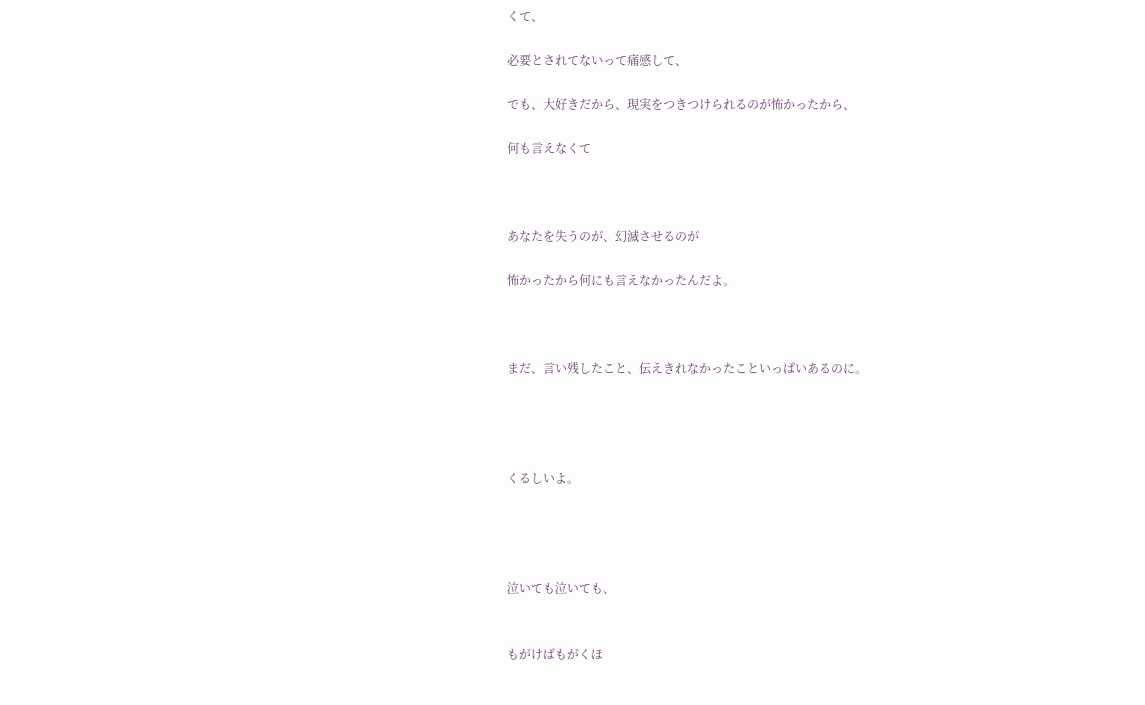くて、

必要とされてないって痛感して、

でも、大好きだから、現実をつきつけられるのが怖かったから、

何も言えなくて



あなたを失うのが、幻滅させるのが

怖かったから何にも言えなかったんだよ。



まだ、言い残したこと、伝えきれなかったこといっぱいあるのに。




くるしいよ。




泣いても泣いても、


もがけばもがくほ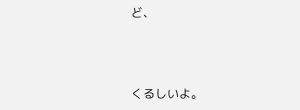ど、



くるしいよ。